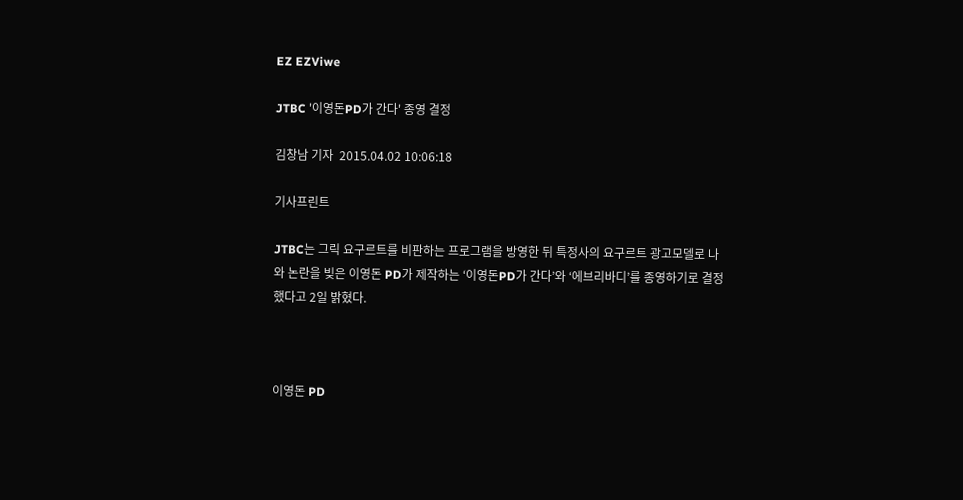EZ EZViwe

JTBC '이영돈PD가 간다' 종영 결정

김창남 기자  2015.04.02 10:06:18

기사프린트

JTBC는 그릭 요구르트를 비판하는 프로그램을 방영한 뒤 특정사의 요구르트 광고모델로 나와 논란을 빚은 이영돈 PD가 제작하는 ‘이영돈PD가 간다’와 ‘에브리바디’를 종영하기로 결정했다고 2일 밝혔다.



이영돈 PD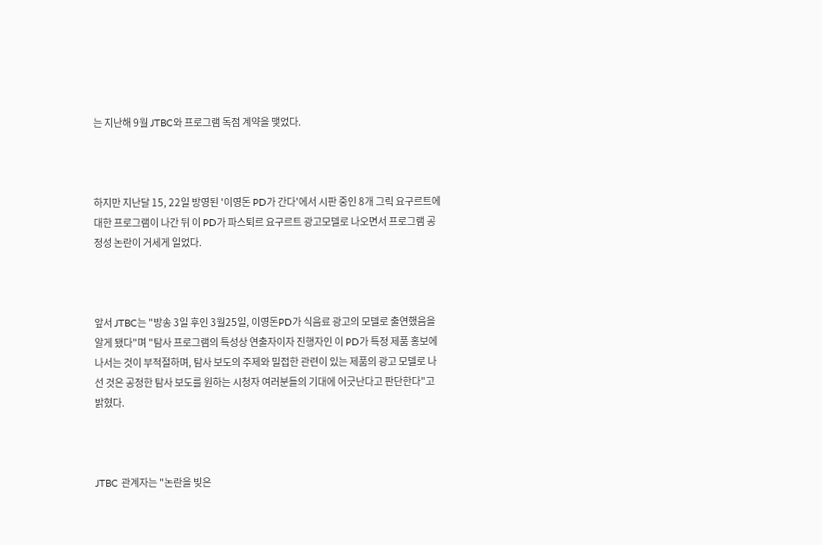는 지난해 9월 JTBC와 프로그램 독점 계약을 맺었다.



하지만 지난달 15, 22일 방영된 '이영돈 PD가 간다'에서 시판 중인 8개 그릭 요구르트에 대한 프로그램이 나간 뒤 이 PD가 파스퇴르 요구르트 광고모델로 나오면서 프로그램 공정성 논란이 거세게 일었다.



앞서 JTBC는 "방송 3일 후인 3월25일, 이영돈PD가 식음료 광고의 모델로 출연했음을 알게 됐다"며 "탐사 프로그램의 특성상 연출자이자 진행자인 이 PD가 특정 제품 홍보에 나서는 것이 부적절하며, 탐사 보도의 주제와 밀접한 관련이 있는 제품의 광고 모델로 나선 것은 공정한 탐사 보도를 원하는 시청자 여러분들의 기대에 어긋난다고 판단한다"고 밝혔다.



JTBC 관계자는 "논란을 빚은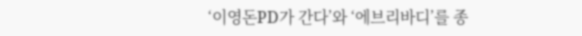‘이영돈PD가 간다’와 ‘에브리바디’를 종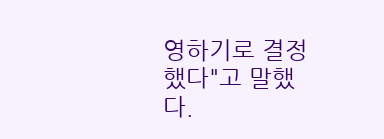영하기로 결정했다"고 말했다.